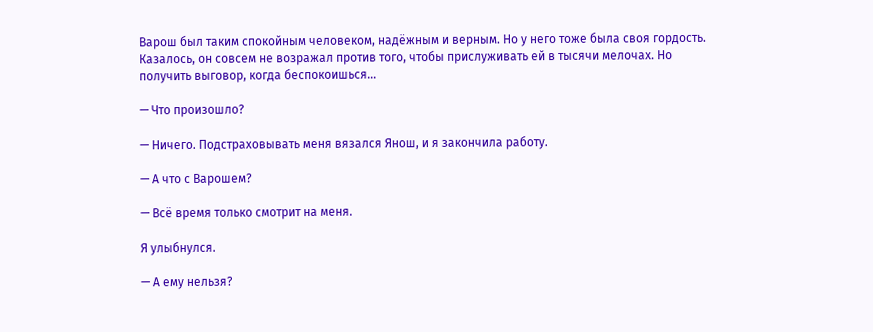Варош был таким спокойным человеком, надёжным и верным. Но у него тоже была своя гордость. Казалось, он совсем не возражал против того, чтобы прислуживать ей в тысячи мелочах. Но получить выговор, когда беспокоишься…

— Что произошло?

— Ничего. Подстраховывать меня вязался Янош, и я закончила работу.

— А что с Варошем?

— Всё время только смотрит на меня.

Я улыбнулся.

— А ему нельзя?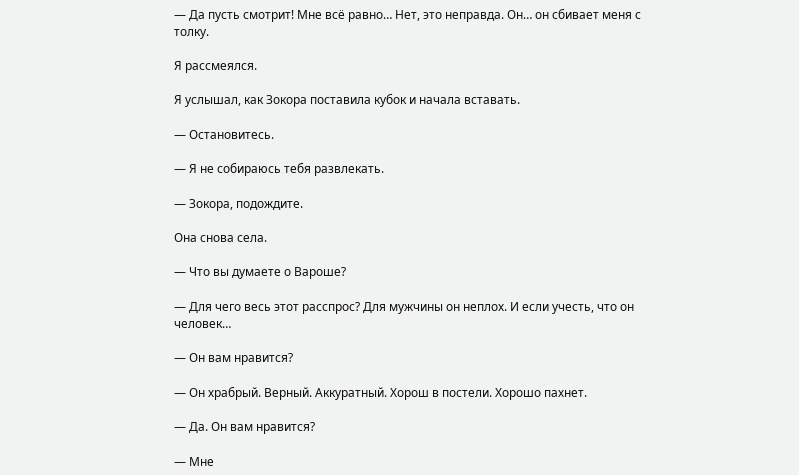— Да пусть смотрит! Мне всё равно… Нет, это неправда. Он… он сбивает меня с толку.

Я рассмеялся.

Я услышал, как Зокора поставила кубок и начала вставать.

— Остановитесь.

— Я не собираюсь тебя развлекать.

— Зокора, подождите.

Она снова села.

— Что вы думаете о Вароше?

— Для чего весь этот расспрос? Для мужчины он неплох. И если учесть, что он человек…

— Он вам нравится?

— Он храбрый. Верный. Аккуратный. Хорош в постели. Хорошо пахнет.

— Да. Он вам нравится?

— Мне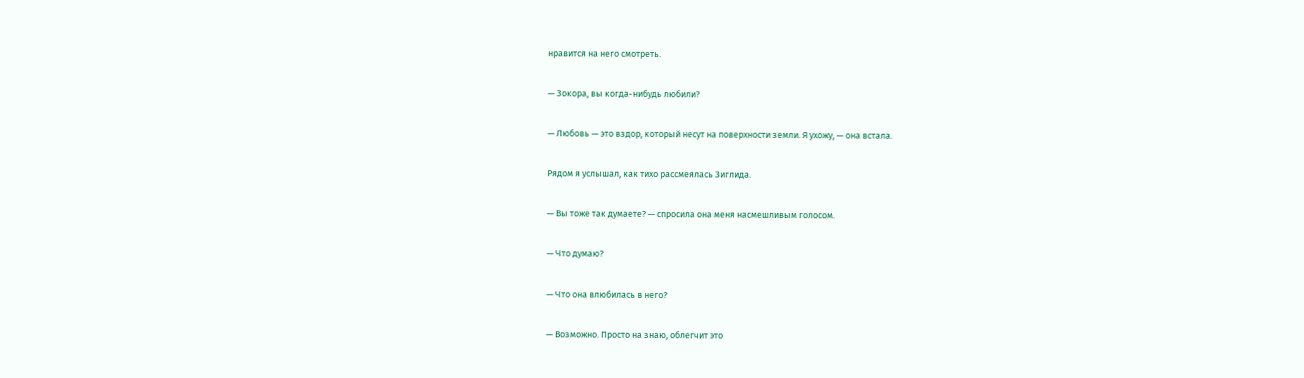нравится на него смотреть.

— Зокора, вы когда-нибудь любили?

— Любовь — это вздор, который несут на поверхности земли. Я ухожу, — она встала.

Рядом я услышал, как тихо рассмеялась Зиглида.

— Вы тоже так думаете? — спросила она меня насмешливым голосом.

— Что думаю?

— Что она влюбилась в него?

— Возможно. Просто на знаю, облегчит это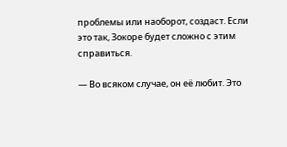проблемы или наоборот, создаст. Если это так, Зокоре будет сложно с этим справиться.

— Во всяком случае, он её любит. Это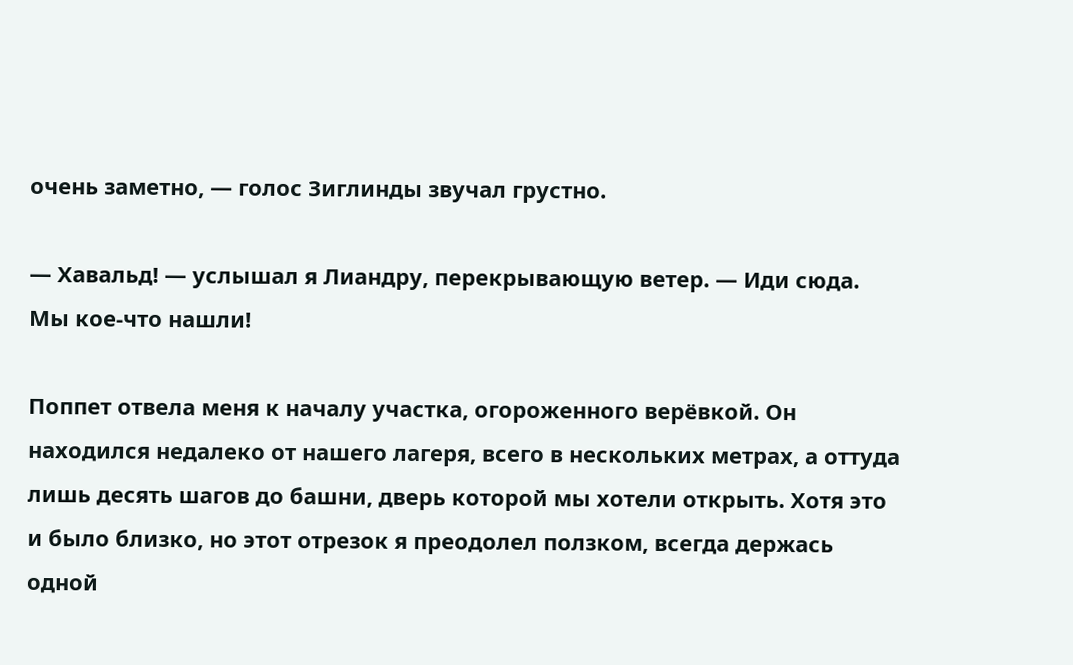очень заметно, — голос Зиглинды звучал грустно.

— Хавальд! — услышал я Лиандру, перекрывающую ветер. — Иди сюда. Мы кое-что нашли!

Поппет отвела меня к началу участка, огороженного верёвкой. Он находился недалеко от нашего лагеря, всего в нескольких метрах, а оттуда лишь десять шагов до башни, дверь которой мы хотели открыть. Хотя это и было близко, но этот отрезок я преодолел ползком, всегда держась одной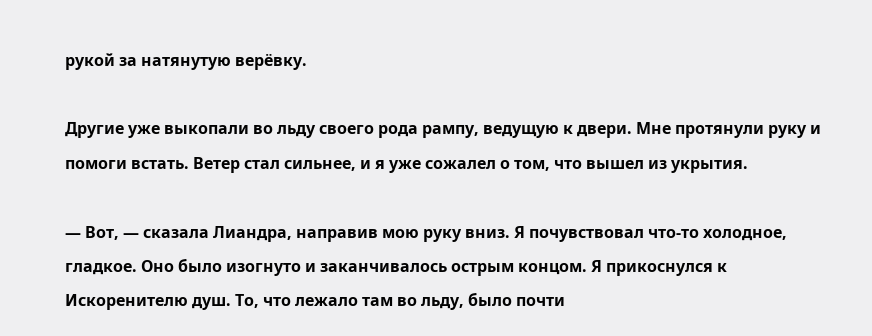рукой за натянутую верёвку.

Другие уже выкопали во льду своего рода рампу, ведущую к двери. Мне протянули руку и помоги встать. Ветер стал сильнее, и я уже сожалел о том, что вышел из укрытия.

— Вот, — сказала Лиандра, направив мою руку вниз. Я почувствовал что-то холодное, гладкое. Оно было изогнуто и заканчивалось острым концом. Я прикоснулся к Искоренителю душ. То, что лежало там во льду, было почти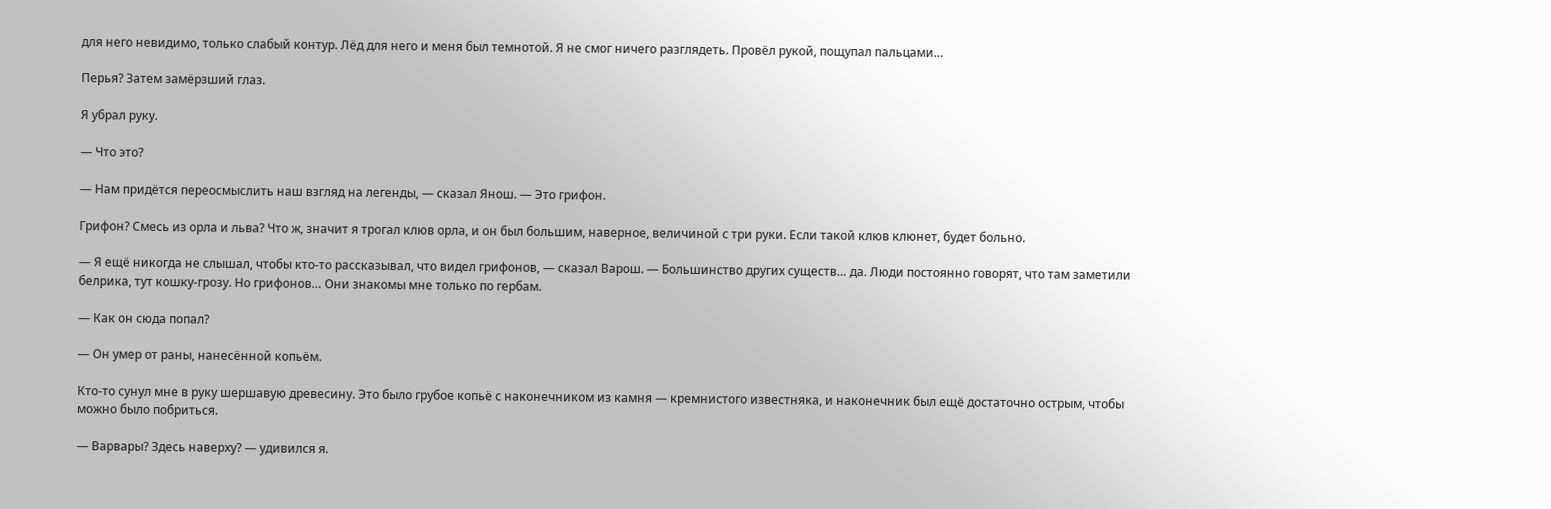для него невидимо, только слабый контур. Лёд для него и меня был темнотой. Я не смог ничего разглядеть. Провёл рукой, пощупал пальцами…

Перья? Затем замёрзший глаз.

Я убрал руку.

— Что это?

— Нам придётся переосмыслить наш взгляд на легенды, — сказал Янош. — Это грифон.

Грифон? Смесь из орла и льва? Что ж, значит я трогал клюв орла, и он был большим, наверное, величиной с три руки. Если такой клюв клюнет, будет больно.

— Я ещё никогда не слышал, чтобы кто-то рассказывал, что видел грифонов, — сказал Варош. — Большинство других существ… да. Люди постоянно говорят, что там заметили белрика, тут кошку-грозу. Но грифонов… Они знакомы мне только по гербам.

— Как он сюда попал?

— Он умер от раны, нанесённой копьём.

Кто-то сунул мне в руку шершавую древесину. Это было грубое копьё с наконечником из камня — кремнистого известняка, и наконечник был ещё достаточно острым, чтобы можно было побриться.

— Варвары? Здесь наверху? — удивился я.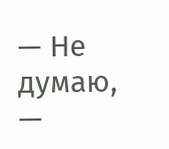— Не думаю, —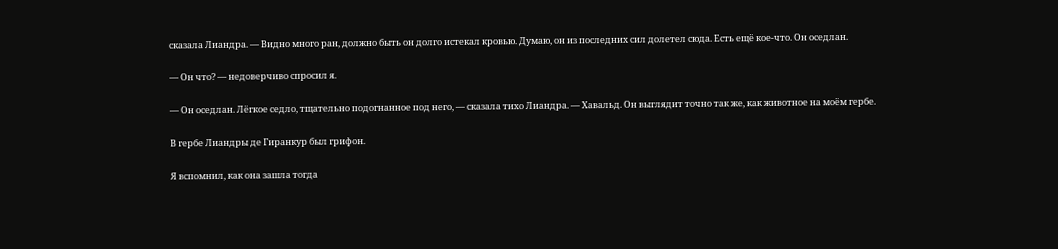сказала Лиандра. — Видно много ран, должно быть он долго истекал кровью. Думаю, он из последних сил долетел сюда. Есть ещё кое-что. Он оседлан.

— Он что? — недоверчиво спросил я.

— Он оседлан. Лёгкое седло, тщательно подогнанное под него, — сказала тихо Лиандра. — Хавальд. Он выглядит точно так же, как животное на моём гербе.

В гербе Лиандры де Гиранкур был грифон.

Я вспомнил, как она зашла тогда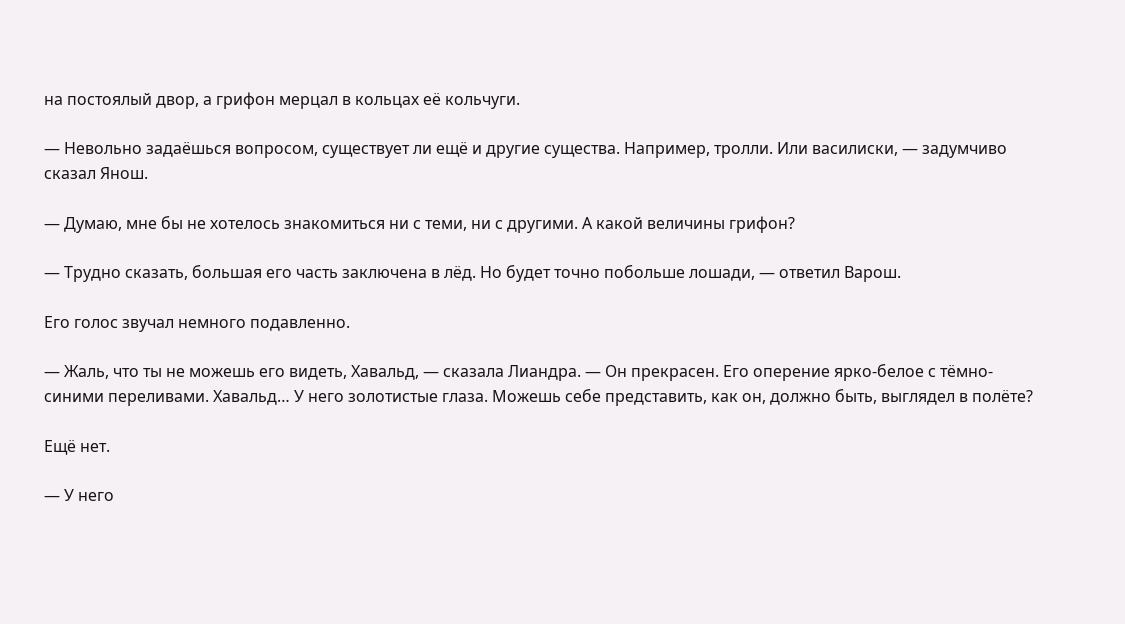на постоялый двор, а грифон мерцал в кольцах её кольчуги.

— Невольно задаёшься вопросом, существует ли ещё и другие существа. Например, тролли. Или василиски, — задумчиво сказал Янош.

— Думаю, мне бы не хотелось знакомиться ни с теми, ни с другими. А какой величины грифон?

— Трудно сказать, большая его часть заключена в лёд. Но будет точно побольше лошади, — ответил Варош.

Его голос звучал немного подавленно.

— Жаль, что ты не можешь его видеть, Хавальд, — сказала Лиандра. — Он прекрасен. Его оперение ярко-белое с тёмно-синими переливами. Хавальд… У него золотистые глаза. Можешь себе представить, как он, должно быть, выглядел в полёте?

Ещё нет.

— У него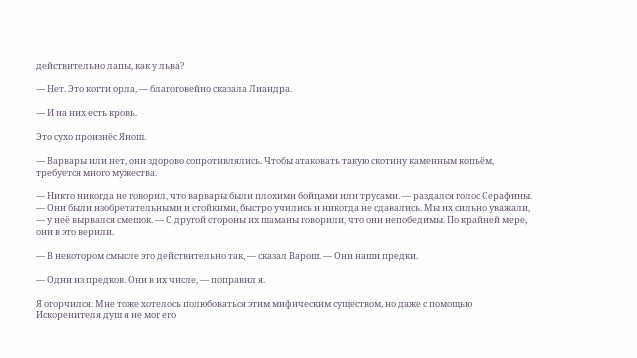действительно лапы, как у льва?

— Нет. Это когти орла, — благоговейно сказала Лиандра.

— И на них есть кровь.

Это сухо произнёс Янош.

— Варвары или нет, они здорово сопротивлялись. Чтобы атаковать такую скотину каменным копьём, требуется много мужества.

— Никто никогда не говорил, что варвары были плохими бойцами или трусами. — раздался голос Серафины. — Они были изобретательными и стойкими, быстро учились и никогда не сдавались. Мы их сильно уважали, — у неё вырвался смешок. — С другой стороны их шаманы говорили, что они непобедимы. По крайней мере, они в это верили.

— В некотором смысле это действительно так, — сказал Варош. — Они наши предки.

— Одни из предков. Они в их числе, — поправил я.

Я огорчился. Мне тоже хотелось полюбоваться этим мифическим существом, но даже с помощью Искоренителя душ я не мог его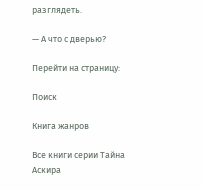разглядеть.

— А что с дверью?

Перейти на страницу:

Поиск

Книга жанров

Все книги серии Тайна Аскира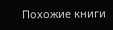Похожие книги